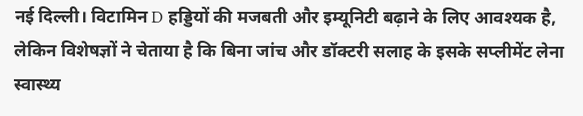नई दिल्ली। विटामिन D हड्डियों की मजबती और इम्यूनिटी बढ़ाने के लिए आवश्यक है, लेकिन विशेषज्ञों ने चेताया है कि बिना जांच और डॉक्टरी सलाह के इसके सप्लीमेंट लेना स्वास्थ्य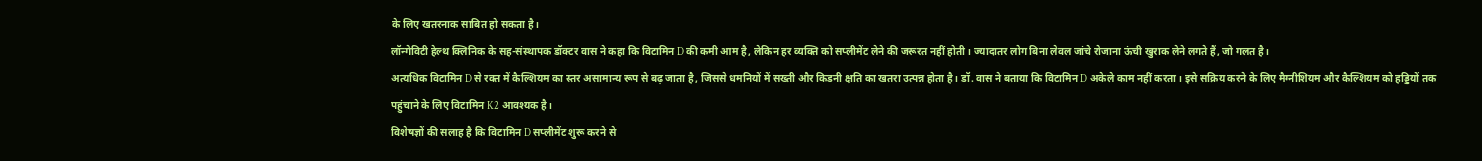के लिए खतरनाक साबित हो सकता है।
लॉन्गेविटी हेल्थ क्लिनिक के सह-संस्थापक डॉक्टर वास ने कहा कि विटामिन D की कमी आम है, लेकिन हर व्यक्ति को सप्लीमेंट लेने की जरूरत नहीं होती। ज्यादातर लोग बिना लेवल जांचे रोजाना ऊंची खुराक लेने लगते हैं, जो गलत है।
अत्यधिक विटामिन D से रक्त में कैल्शियम का स्तर असामान्य रूप से बढ़ जाता है, जिससे धमनियों में सख्ती और किडनी क्षति का खतरा उत्पन्न होता है। डॉ. वास ने बताया कि विटामिन D अकेले काम नहीं करता। इसे सक्रिय करने के लिए मैग्नीशियम और कैल्शियम को हड्डियों तक पहुंचाने के लिए विटामिन K2 आवश्यक है।
विशेषज्ञों की सलाह है कि विटामिन D सप्लीमेंट शुरू करने से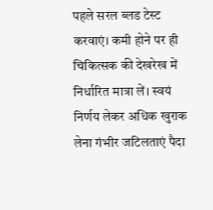पहले सरल ब्लड टेस्ट करवाएं। कमी होने पर ही चिकित्सक की देखरेख में निर्धारित मात्रा लें। स्वयं निर्णय लेकर अधिक खुराक लेना गंभीर जटिलताएं पैदा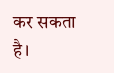कर सकता है।